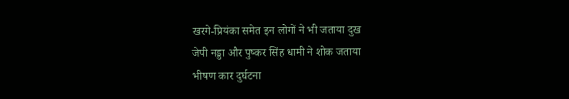खरगे-प्रियंका समेत इन लोगों ने भी जताया दुख
जेपी नड्डा और पुष्कर सिंह धामी ने शोक जताया
भीषण कार दुर्घटना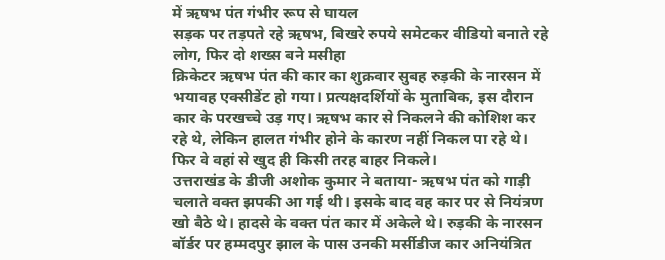में ऋषभ पंत गंभीर रूप से घायल
सड़क पर तड़पते रहे ऋषभ, बिखरे रुपये समेटकर वीडियो बनाते रहे लोग, फिर दो शख्स बने मसीहा
क्रिकेटर ऋषभ पंत की कार का शुक्रवार सुबह रुड़की के नारसन में भयावह एक्सीडेंट हो गया। प्रत्यक्षदर्शियों के मुताबिक, इस दौरान कार के परखच्चे उड़ गए। ऋषभ कार से निकलने की कोशिश कर रहे थे, लेकिन हालत गंभीर होने के कारण नहीं निकल पा रहे थे। फिर वे वहां से खुद ही किसी तरह बाहर निकले।
उत्तराखंड के डीजी अशोक कुमार ने बताया- ऋषभ पंत को गाड़ी चलाते वक्त झपकी आ गई थी। इसके बाद वह कार पर से नियंत्रण खो बैठे थे। हादसे के वक्त पंत कार में अकेले थे। रुड़की के नारसन बॉर्डर पर हम्मदपुर झाल के पास उनकी मर्सीडीज कार अनियंत्रित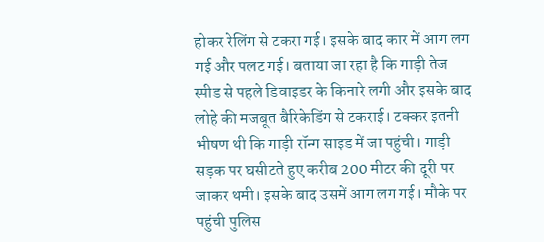होकर रेलिंग से टकरा गई। इसके बाद कार में आग लग गई और पलट गई। बताया जा रहा है कि गाड़ी तेज स्पीड से पहले डिवाइडर के किनारे लगी और इसके बाद लोहे की मजबूत बैरिकेडिंग से टकराई। टक्कर इतनी भीषण थी कि गाड़ी रॉन्ग साइड में जा पहुंची। गाड़ी सड़क पर घसीटते हुए करीब 200 मीटर की दूरी पर जाकर थमी। इसके बाद उसमें आग लग गई। मौके पर पहुंची पुलिस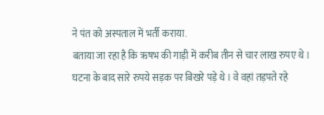ने पंत को अस्पताल में भर्ती कराया.
बताया जा रहा है कि ऋषभ की गाड़ी में करीब तीन से चार लाख रुपए थे। घटना के बाद सारे रुपये सड़क पर बिखरे पड़े थे। वे वहां तड़पते रहे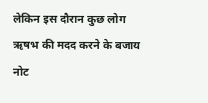लेकिन इस दौरान कुछ लोग ऋषभ की मदद करने के बजाय नोट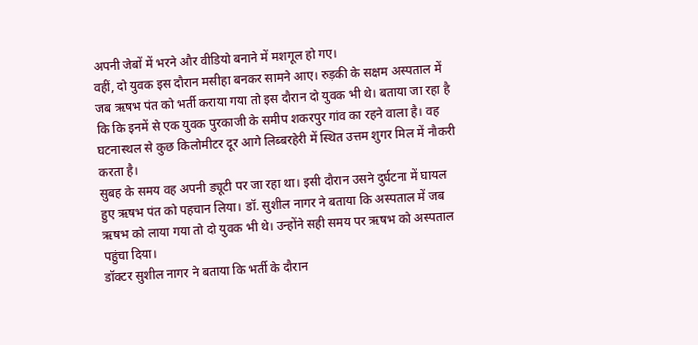अपनी जेबों में भरने और वीडियो बनाने में मशगूल हो गए।
वहीं, दो युवक इस दौरान मसीहा बनकर सामने आए। रुड़की के सक्षम अस्पताल में जब ऋषभ पंत को भर्ती कराया गया तो इस दौरान दो युवक भी थे। बताया जा रहा है कि कि इनमें से एक युवक पुरकाजी के समीप शकरपुर गांव का रहने वाला है। वह घटनास्थल से कुछ किलोमीटर दूर आगे लिब्बरहेरी में स्थित उत्तम शुगर मिल में नौकरी करता है।
सुबह के समय वह अपनी ड्यूटी पर जा रहा था। इसी दौरान उसने दुर्घटना में घायल हुए ऋषभ पंत को पहचान लिया। डॉ. सुशील नागर ने बताया कि अस्पताल में जब ऋषभ को लाया गया तो दो युवक भी थे। उन्होंने सही समय पर ऋषभ को अस्पताल पहुंचा दिया।
डॉक्टर सुशील नागर ने बताया कि भर्ती के दौरान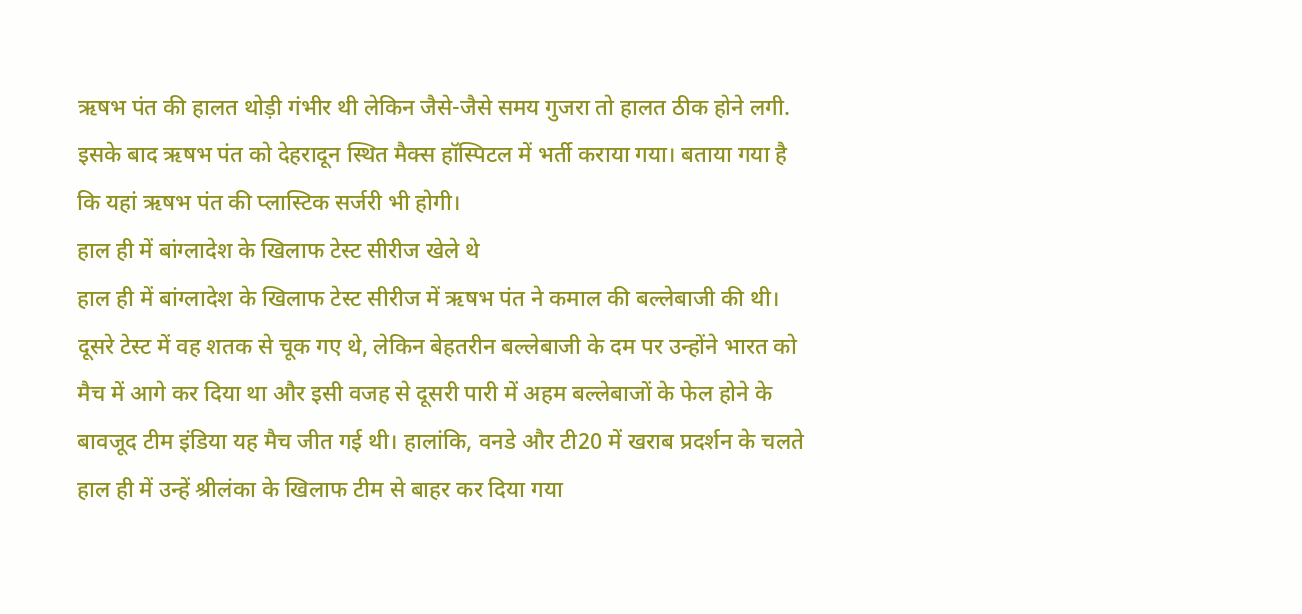ऋषभ पंत की हालत थोड़ी गंभीर थी लेकिन जैसे-जैसे समय गुजरा तो हालत ठीक होने लगी. इसके बाद ऋषभ पंत को देहरादून स्थित मैक्स हॉस्पिटल में भर्ती कराया गया। बताया गया है कि यहां ऋषभ पंत की प्लास्टिक सर्जरी भी होगी।
हाल ही में बांग्लादेश के खिलाफ टेस्ट सीरीज खेले थे
हाल ही में बांग्लादेश के खिलाफ टेस्ट सीरीज में ऋषभ पंत ने कमाल की बल्लेबाजी की थी। दूसरे टेस्ट में वह शतक से चूक गए थे, लेकिन बेहतरीन बल्लेबाजी के दम पर उन्होंने भारत को मैच में आगे कर दिया था और इसी वजह से दूसरी पारी में अहम बल्लेबाजों के फेल होने के बावजूद टीम इंडिया यह मैच जीत गई थी। हालांकि, वनडे और टी20 में खराब प्रदर्शन के चलते हाल ही में उन्हें श्रीलंका के खिलाफ टीम से बाहर कर दिया गया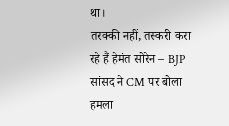था।
तरक्की नहीं, तस्करी करा रहे हैं हेमंत सोरेन – BJP सांसद ने CM पर बोला हमला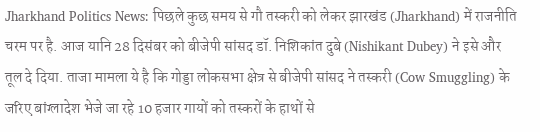Jharkhand Politics News: पिछले कुछ समय से गौ तस्करी को लेकर झारखंड (Jharkhand) में राजनीति चरम पर है. आज यानि 28 दिसंबर को बीजेपी सांसद डॉ. निशिकांत दुबे (Nishikant Dubey) ने इसे और तूल दे दिया. ताजा मामला ये है कि गोड्डा लोकसभा क्षेत्र से बीजेपी सांसद ने तस्करी (Cow Smuggling) के जरिए बांग्लादेश भेजे जा रहे 10 हजार गायों को तस्करों के हाथों से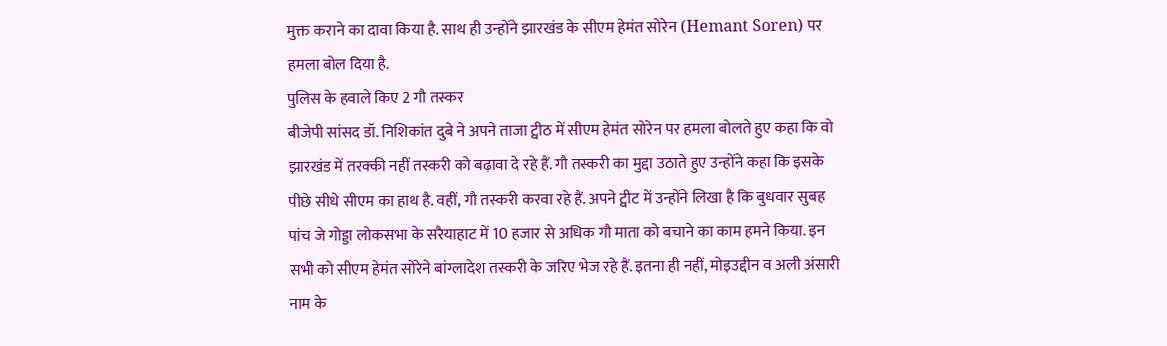मुक्त कराने का दावा किया है. साथ ही उन्होंने झारखंड के सीएम हेमंत सोरेन (Hemant Soren) पर हमला बोल दिया है.
पुलिस के हवाले किए 2 गौ तस्कर
बीजेपी सांसद डॉ. निशिकांत दुबे ने अपने ताजा ट्वीठ में सीएम हेमंत सोरेन पर हमला बोलते हुए कहा कि वो झारखंड में तरक्की नहीं तस्करी को बढ़ावा दे रहे हैं. गौ तस्करी का मुद्दा उठाते हुए उन्होंने कहा कि इसके पीछे सीधे सीएम का हाथ है. वहीं, गौ तस्करी करवा रहे हैं. अपने ट्वीट में उन्होंने लिखा है कि बुधवार सुबह पांच जे गोड्डा लोकसभा के सरैयाहाट में 10 हजार से अधिक गौ माता को बचाने का काम हमने किया. इन सभी को सीएम हेमंत सोरेने बांग्लादेश तस्करी के जरिए भेज रहे हैं. इतना ही नहीं, मोइउद्दीन व अली अंसारी नाम के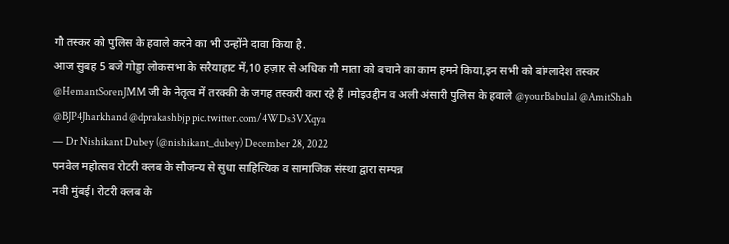गौ तस्कर को पुलिस के हवाले करने का भी उन्होंने दावा किया है.
आज सुबह 5 बजे गोड्डा लोकसभा के सरैयाहाट में,10 हज़ार से अधिक गौ माता को बचाने का काम हमने किया,इन सभी को बांग्लादेश तस्कर @HemantSorenJMM जी के नेतृत्व में तरक्की के जगह तस्करी करा रहे हैं ।मोइउद्दीन व अली अंसारी पुलिस के हवाले @yourBabulal @AmitShah @BJP4Jharkhand @dprakashbjp pic.twitter.com/4WDs3VXqya
— Dr Nishikant Dubey (@nishikant_dubey) December 28, 2022
पनवेल महोत्सव रोटरी क्लब के सौजन्य से सुधा साहित्यिक व सामाजिक संस्था द्वारा सम्पन्न
नवी मुंबई। रोटरी क्लब के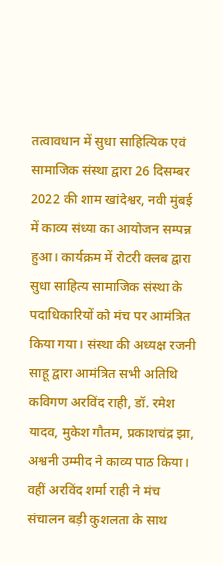तत्वावधान में सुधा साहित्यिक एवं सामाजिक संस्था द्वारा 26 दिसम्बर 2022 की शाम खांदेश्वर, नवी मुंबई में काव्य संध्या का आयोजन सम्पन्न हुआ। कार्यक्रम में रोटरी क्लब द्वारा सुधा साहित्य सामाजिक संस्था के पदाधिकारियों को मंच पर आमंत्रित किया गया। संस्था की अध्यक्ष रजनी साहू द्वारा आमंत्रित सभी अतिथि कविगण अरविंद राही, डॉ. रमेश यादव, मुकेश गौतम, प्रकाशचंद्र झा, अश्वनी उम्मीद ने काव्य पाठ किया। वहीं अरविंद शर्मा राही ने मंच संचालन बड़ी कुशलता के साथ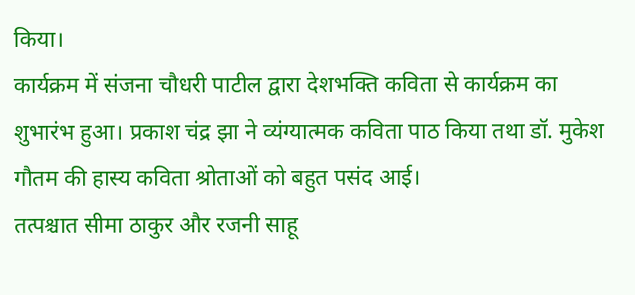किया।
कार्यक्रम में संजना चौधरी पाटील द्वारा देशभक्ति कविता से कार्यक्रम का शुभारंभ हुआ। प्रकाश चंद्र झा ने व्यंग्यात्मक कविता पाठ किया तथा डॉ. मुकेश गौतम की हास्य कविता श्रोताओं को बहुत पसंद आई।
तत्पश्चात सीमा ठाकुर और रजनी साहू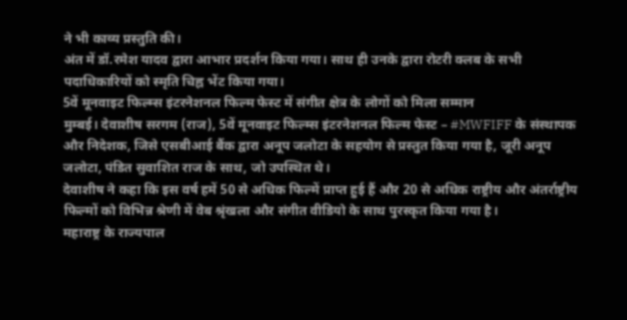ने भी काव्य प्रस्तुति की।
अंत में डॉ.रमेश यादव द्वारा आभार प्रदर्शन किया गया। साथ ही उनके द्वारा रोटरी क्लब के सभी पदाधिकारियों को स्मृति चिह्न भेंट किया गया।
5वें मूनवाइट फिल्म्स इंटरनेशनल फिल्म फेस्ट में संगीत क्षेत्र के लोगों को मिला सम्मान
मुम्बई। देवाशीष सरगम (राज), 5वें मूनवाइट फिल्म्स इंटरनेशनल फिल्म फेस्ट – #MWFIFF के संस्थापक और निदेशक, जिसे एसबीआई बैंक द्वारा अनूप जलोटा के सहयोग से प्रस्तुत किया गया है, जूरी अनूप जलोटा, पंडित सुवाशित राज के साथ, जो उपस्थित थे।
देवाशीष ने कहा कि इस वर्ष हमें 50 से अधिक फिल्में प्राप्त हुई हैं और 20 से अधिक राष्ट्रीय और अंतर्राष्ट्रीय फिल्मों को विभिन्न श्रेणी में वेब श्रृंखला और संगीत वीडियो के साथ पुरस्कृत किया गया है।
महाराष्ट्र के राज्यपाल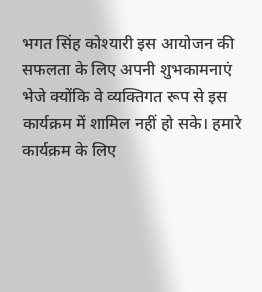भगत सिंह कोश्यारी इस आयोजन की सफलता के लिए अपनी शुभकामनाएं भेजे क्योंकि वे व्यक्तिगत रूप से इस कार्यक्रम में शामिल नहीं हो सके। हमारे कार्यक्रम के लिए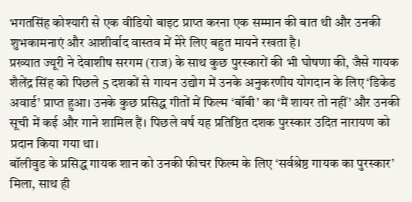भगतसिंह कोश्यारी से एक वीडियो बाइट प्राप्त करना एक सम्मान की बात थी और उनकी शुभकामनाएं और आशीर्वाद वास्तव में मेरे लिए बहुत मायने रखता है।
प्रख्यात ज्यूरी ने देवाशीष सरगम (राज) के साथ कुछ पुरस्कारों की भी घोषणा की, जैसे गायक शैलेंद्र सिंह को पिछले 5 दशकों से गायन उद्योग में उनके अनुकरणीय योगदान के लिए ‘डिकेड अवार्ड’ प्राप्त हुआ। उनके कुछ प्रसिद्ध गीतों में फिल्म ‘बॉबी’ का ‘मैं शायर तो नहीं’ और उनकी सूची में कई और गाने शामिल हैं। पिछले वर्ष यह प्रतिष्ठित दशक पुरस्कार उदित नारायण को प्रदान किया गया था।
बॉलीवुड के प्रसिद्ध गायक शान को उनकी फीचर फिल्म के लिए ‘सर्वश्रेष्ठ गायक का पुरस्कार’ मिला, साथ ही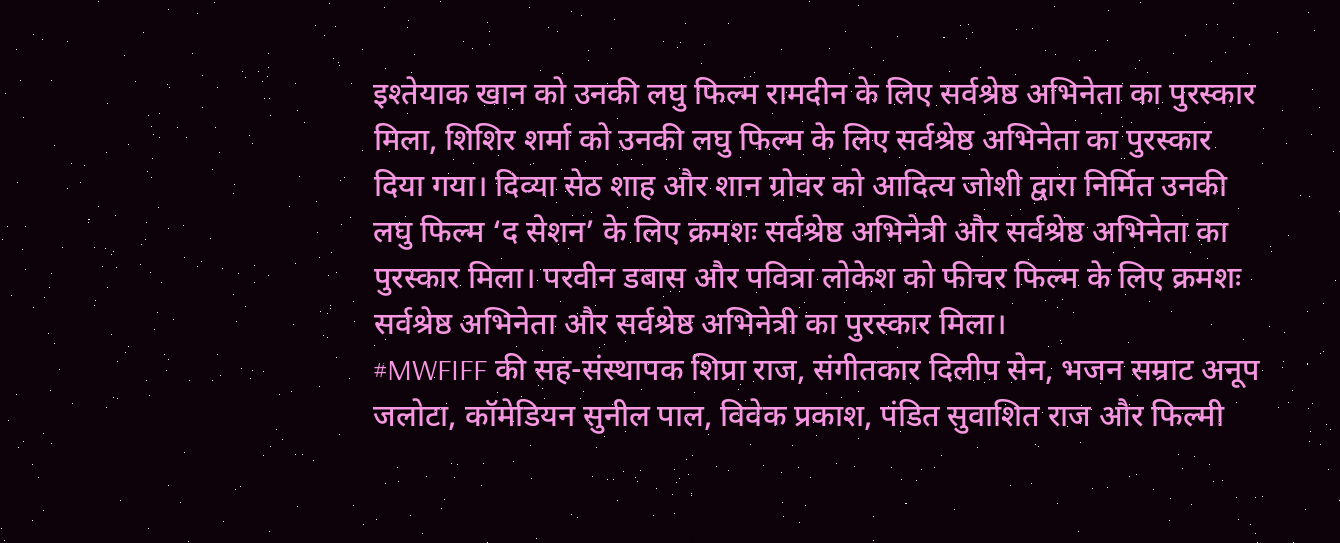इश्तेयाक खान को उनकी लघु फिल्म रामदीन के लिए सर्वश्रेष्ठ अभिनेता का पुरस्कार मिला, शिशिर शर्मा को उनकी लघु फिल्म के लिए सर्वश्रेष्ठ अभिनेता का पुरस्कार दिया गया। दिव्या सेठ शाह और शान ग्रोवर को आदित्य जोशी द्वारा निर्मित उनकी लघु फिल्म ‘द सेशन’ के लिए क्रमशः सर्वश्रेष्ठ अभिनेत्री और सर्वश्रेष्ठ अभिनेता का पुरस्कार मिला। परवीन डबास और पवित्रा लोकेश को फीचर फिल्म के लिए क्रमशः सर्वश्रेष्ठ अभिनेता और सर्वश्रेष्ठ अभिनेत्री का पुरस्कार मिला।
#MWFIFF की सह-संस्थापक शिप्रा राज, संगीतकार दिलीप सेन, भजन सम्राट अनूप जलोटा, कॉमेडियन सुनील पाल, विवेक प्रकाश, पंडित सुवाशित राज और फिल्मी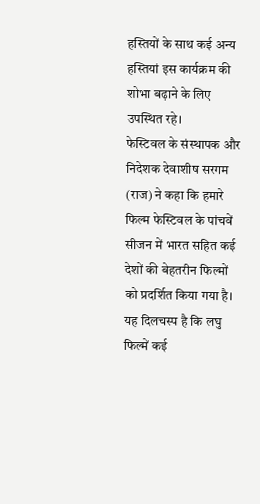हस्तियों के साथ कई अन्य हस्तियां इस कार्यक्रम की शोभा बढ़ाने के लिए उपस्थित रहे।
फेस्टिवल के संस्थापक और निदेशक देवाशीष सरगम (राज) ने कहा कि हमारे फिल्म फेस्टिवल के पांचवें सीजन में भारत सहित कई देशों की बेहतरीन फिल्मों को प्रदर्शित किया गया है। यह दिलचस्प है कि लघु फिल्में कई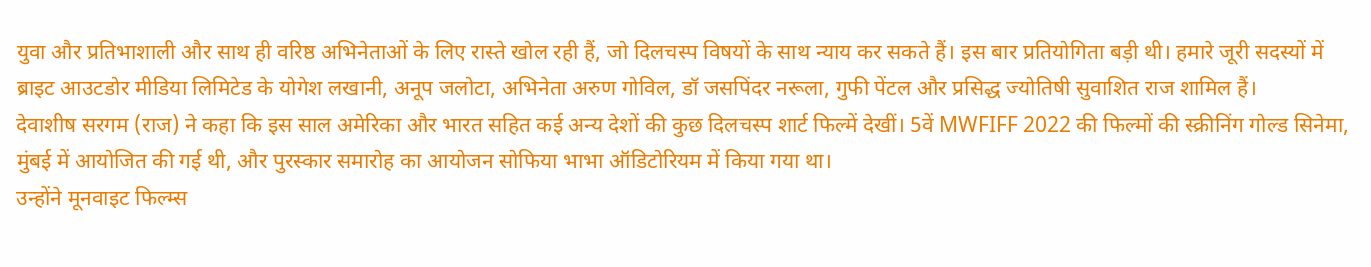युवा और प्रतिभाशाली और साथ ही वरिष्ठ अभिनेताओं के लिए रास्ते खोल रही हैं, जो दिलचस्प विषयों के साथ न्याय कर सकते हैं। इस बार प्रतियोगिता बड़ी थी। हमारे जूरी सदस्यों में ब्राइट आउटडोर मीडिया लिमिटेड के योगेश लखानी, अनूप जलोटा, अभिनेता अरुण गोविल, डॉ जसपिंदर नरूला, गुफी पेंटल और प्रसिद्ध ज्योतिषी सुवाशित राज शामिल हैं।
देवाशीष सरगम (राज) ने कहा कि इस साल अमेरिका और भारत सहित कई अन्य देशों की कुछ दिलचस्प शार्ट फिल्में देखीं। 5वें MWFIFF 2022 की फिल्मों की स्क्रीनिंग गोल्ड सिनेमा, मुंबई में आयोजित की गई थी, और पुरस्कार समारोह का आयोजन सोफिया भाभा ऑडिटोरियम में किया गया था।
उन्होंने मूनवाइट फिल्म्स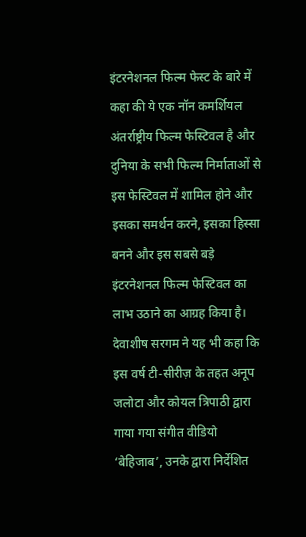इंटरनेशनल फिल्म फेस्ट के बारे में कहा की ये एक नॉन कमर्शियल अंतर्राष्ट्रीय फिल्म फेस्टिवल है और दुनिया के सभी फिल्म निर्माताओं से इस फेस्टिवल में शामिल होने और इसका समर्थन करने, इसका हिस्सा बनने और इस सबसे बड़े इंटरनेशनल फिल्म फेस्टिवल का लाभ उठाने का आग्रह किया है।
देवाशीष सरगम ने यह भी कहा कि इस वर्ष टी-सीरीज़ के तहत अनूप जलोटा और कोयल त्रिपाठी द्वारा गाया गया संगीत वीडियो ‘बेहिजाब’, उनके द्वारा निर्देशित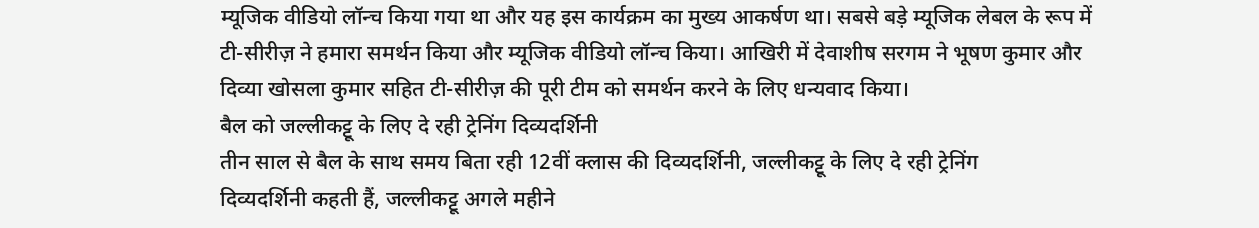म्यूजिक वीडियो लॉन्च किया गया था और यह इस कार्यक्रम का मुख्य आकर्षण था। सबसे बड़े म्यूजिक लेबल के रूप में टी-सीरीज़ ने हमारा समर्थन किया और म्यूजिक वीडियो लॉन्च किया। आखिरी में देवाशीष सरगम ने भूषण कुमार और दिव्या खोसला कुमार सहित टी-सीरीज़ की पूरी टीम को समर्थन करने के लिए धन्यवाद किया।
बैल को जल्लीकट्टू के लिए दे रही ट्रेनिंग दिव्यदर्शिनी
तीन साल से बैल के साथ समय बिता रही 12वीं क्लास की दिव्यदर्शिनी, जल्लीकट्टू के लिए दे रही ट्रेनिंग
दिव्यदर्शिनी कहती हैं, जल्लीकट्टू अगले महीने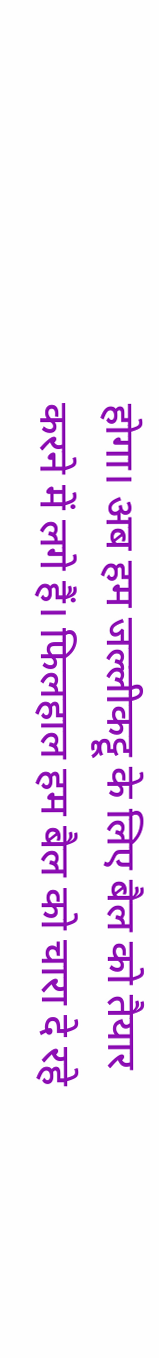होगा। अब हम जल्लीकट्टू के लिए बैल को तैयार करने में लगे हैं। फिलहाल हम बैल को चारा दे रहे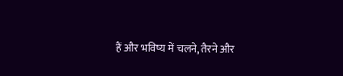हैं और भविष्य में चलने, तैरने और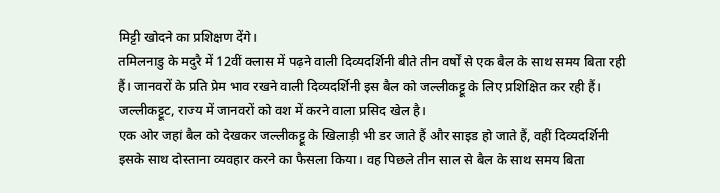मिट्टी खोदने का प्रशिक्षण देंगे।
तमिलनाडु के मदुरै में 12वीं क्लास में पढ़ने वाली दिव्यदर्शिनी बीते तीन वर्षों से एक बैल के साथ समय बिता रही हैं। जानवरों के प्रति प्रेम भाव रखने वाली दिव्यदर्शिनी इस बैल को जल्लीकट्टू के लिए प्रशिक्षित कर रही हैं। जल्लीकट्टूट, राज्य में जानवरों को वश में करने वाला प्रसिद खेल है।
एक ओर जहां बैल को देखकर जल्लीकट्टू के खिलाड़ी भी डर जाते हैं और साइड हो जाते हैं, वहीं दिव्यदर्शिनी इसके साथ दोस्ताना व्यवहार करने का फैसला किया। वह पिछले तीन साल से बैल के साथ समय बिता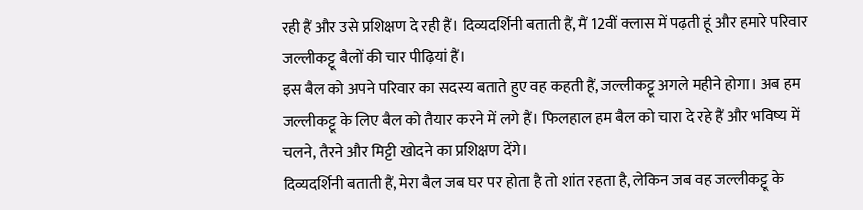रही हैं और उसे प्रशिक्षण दे रही हैं। दिव्यदर्शिनी बताती हैं, मैं 12वीं क्लास में पढ़ती हूं और हमारे परिवार जल्लीकट्टू बैलों की चार पीढ़ियां हैं।
इस बैल को अपने परिवार का सदस्य बताते हुए वह कहती हैं, जल्लीकट्टू अगले महीने होगा। अब हम जल्लीकट्टू के लिए बैल को तैयार करने में लगे हैं। फिलहाल हम बैल को चारा दे रहे हैं और भविष्य में चलने, तैरने और मिट्टी खोदने का प्रशिक्षण देंगे।
दिव्यदर्शिनी बताती हैं, मेरा बैल जब घर पर होता है तो शांत रहता है, लेकिन जब वह जल्लीकट्टू के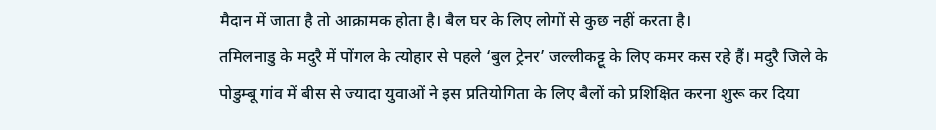मैदान में जाता है तो आक्रामक होता है। बैल घर के लिए लोगों से कुछ नहीं करता है।
तमिलनाडु के मदुरै में पोंगल के त्योहार से पहले ‘बुल ट्रेनर’ जल्लीकट्टू के लिए कमर कस रहे हैं। मदुरै जिले के पोडुम्बू गांव में बीस से ज्यादा युवाओं ने इस प्रतियोगिता के लिए बैलों को प्रशिक्षित करना शुरू कर दिया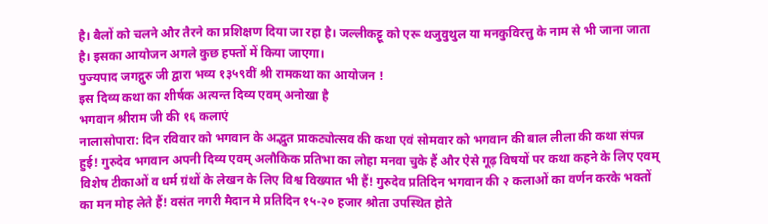है। बैलों को चलने और तैरने का प्रशिक्षण दिया जा रहा है। जल्लीकट्टू को एरू थजुवुथुल या मनकुविरत्तु के नाम से भी जाना जाता है। इसका आयोजन अगले कुछ हफ्तों में किया जाएगा।
पुज्यपाद जगद्गुरु जी द्वारा भव्य १३५९वीं श्री रामकथा का आयोजन !
इस दिव्य कथा का शीर्षक अत्यन्त दिव्य एवम् अनोखा है
भगवान श्रीराम जी की १६ कलाएं
नालासोपारा: दिन रविवार को भगवान के अद्भुत प्राकट्योत्सव की कथा एवं सोमवार को भगवान की बाल लीला की कथा संपन्न हुई! गुरुदेव भगवान अपनी दिव्य एवम् अलौकिक प्रतिभा का लोहा मनवा चुके हैं और ऐसे गूढ़ विषयों पर कथा कहने के लिए एवम् विशेष टीकाओं व धर्म ग्रंथों के लेखन के लिए विश्व विख्यात भी हैं! गुरुदेव प्रतिदिन भगवान की २ कलाओं का वर्णन करके भक्तों का मन मोह लेते हैं! वसंत नगरी मैदान मे प्रतिदिन १५-२० हजार श्रोता उपस्थित होते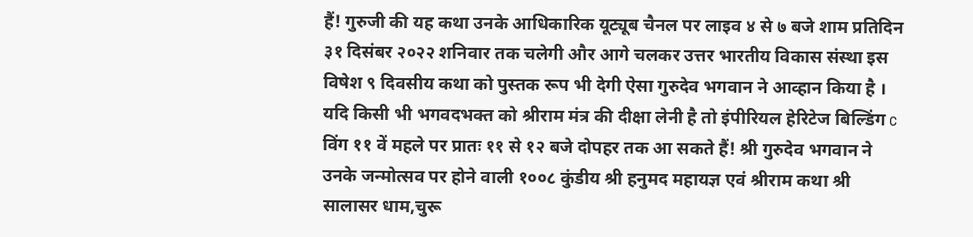हैं! गुरुजी की यह कथा उनके आधिकारिक यूट्यूब चैनल पर लाइव ४ से ७ बजे शाम प्रतिदिन ३१ दिसंबर २०२२ शनिवार तक चलेगी और आगे चलकर उत्तर भारतीय विकास संस्था इस विषेश ९ दिवसीय कथा को पुस्तक रूप भी देगी ऐसा गुरुदेव भगवान ने आव्हान किया है ।
यदि किसी भी भगवदभक्त को श्रीराम मंत्र की दीक्षा लेनी है तो इंपीरियल हेरिटेज बिल्डिंग c विंग ११ वें महले पर प्रातः ११ से १२ बजे दोपहर तक आ सकते हैं! श्री गुरुदेव भगवान ने उनके जन्मोत्सव पर होने वाली १००८ कुंडीय श्री हनुमद महायज्ञ एवं श्रीराम कथा श्री सालासर धाम,चुरू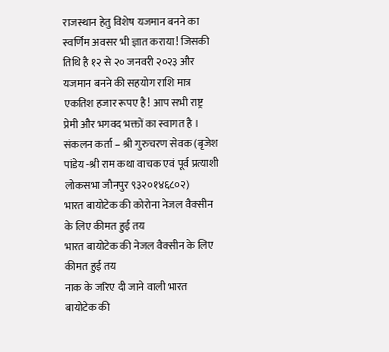राजस्थान हेतु विशेष यजमान बनने का स्वर्णिम अवसर भी ज्ञात कराया! जिसकी तिथि है १२ से २० जनवरी २०२३ और यजमान बनने की सहयोग राशि मात्र एकतिश हजार रूपए है! आप सभी राष्ट्र प्रेमी और भगवद भक्तों का स्वागत है ।
संकलन कर्ता – श्री गुरुचरण सेवक (बृजेश पांडेय -श्री राम कथा वाचक एवं पूर्व प्रत्याशी लोकसभा जौनपुर ९३२०१४६८०२)
भारत बायोटेक की कोरोना नेजल वैक्सीन के लिए कीमत हुई तय
भारत बायोटेक की नेजल वैक्सीन के लिए कीमत हुई तय
नाक के जरिए दी जाने वाली भारत बायोटेक की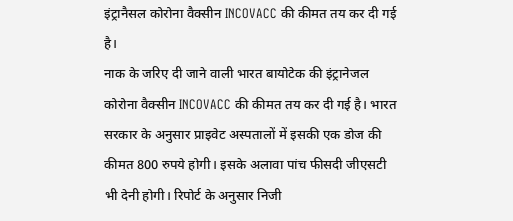इंट्रानैसल कोरोना वैक्सीन INCOVACC की कीमत तय कर दी गई है।
नाक के जरिए दी जाने वाली भारत बायोटेक की इंट्रानेजल कोरोना वैक्सीन INCOVACC की कीमत तय कर दी गई है। भारत सरकार के अनुसार प्राइवेट अस्पतालों में इसकी एक डोज की कीमत 800 रुपये होगी। इसके अलावा पांच फीसदी जीएसटी भी देनी होगी। रिपोर्ट के अनुसार निजी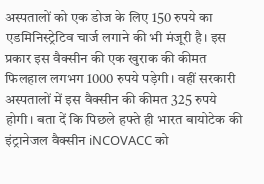अस्पतालों को एक डोज के लिए 150 रुपये का एडमिनिस्ट्रेटिव चार्ज लगाने की भी मंजूरी है। इस प्रकार इस वैक्सीन की एक खुराक की कीमत फिलहाल लगभग 1000 रुपये पड़ेगी। वहीं सरकारी अस्पतालों में इस वैक्सीन की कीमत 325 रुपये होगी। बता दें कि पिछले हफ्ते ही भारत बायोटेक की इंट्रानेजल वैक्सीन iNCOVACC को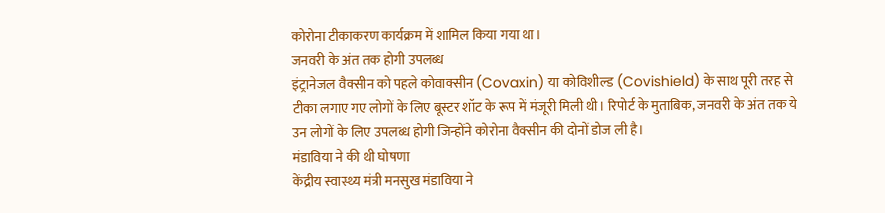कोरोना टीकाकरण कार्यक्रम में शामिल किया गया था।
जनवरी के अंत तक होगी उपलब्ध
इंट्रानेजल वैक्सीन को पहले कोवाक्सीन (Covaxin) या कोविशील्ड (Covishield) के साथ पूरी तरह से टीका लगाए गए लोगों के लिए बूस्टर शॉट के रूप में मंजूरी मिली थी। रिपोर्ट के मुताबिक, जनवरी के अंत तक ये उन लोगों के लिए उपलब्ध होगी जिन्होंने कोरोना वैक्सीन की दोनों डोज ली है।
मंडाविया ने की थी घोषणा
केंद्रीय स्वास्थ्य मंत्री मनसुख मंडाविया ने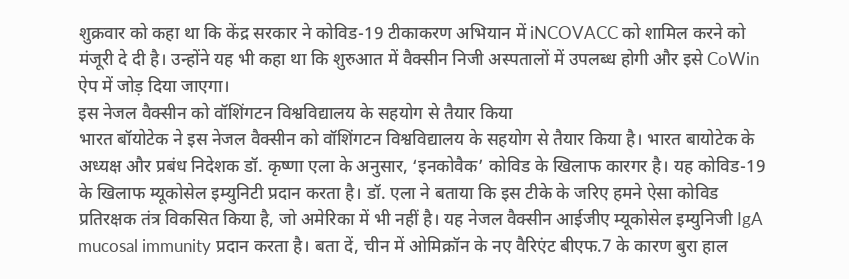शुक्रवार को कहा था कि केंद्र सरकार ने कोविड-19 टीकाकरण अभियान में iNCOVACC को शामिल करने को मंजूरी दे दी है। उन्होंने यह भी कहा था कि शुरुआत में वैक्सीन निजी अस्पतालों में उपलब्ध होगी और इसे CoWin ऐप में जोड़ दिया जाएगा।
इस नेजल वैक्सीन को वॉशिंगटन विश्वविद्यालय के सहयोग से तैयार किया
भारत बॉयोटेक ने इस नेजल वैक्सीन को वॉशिंगटन विश्वविद्यालय के सहयोग से तैयार किया है। भारत बायोटेक के अध्यक्ष और प्रबंध निदेशक डॉ. कृष्णा एला के अनुसार, ‘इनकोवैक’ कोविड के खिलाफ कारगर है। यह कोविड-19 के खिलाफ म्यूकोसेल इम्युनिटी प्रदान करता है। डॉ. एला ने बताया कि इस टीके के जरिए हमने ऐसा कोविड प्रतिरक्षक तंत्र विकसित किया है, जो अमेरिका में भी नहीं है। यह नेजल वैक्सीन आईजीए म्यूकोसेल इम्युनिजी IgA mucosal immunity प्रदान करता है। बता दें, चीन में ओमिक्रॉन के नए वैरिएंट बीएफ.7 के कारण बुरा हाल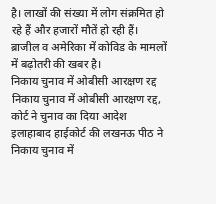है। लाखों की संख्या में लोग संक्रमित हो रहे हैं और हजारों मौतें हो रही हैं। ब्राजील व अमेरिका में कोविड के मामलों में बढ़ोतरी की खबर है।
निकाय चुनाव में ओबीसी आरक्षण रद्द
निकाय चुनाव में ओबीसी आरक्षण रद्द, कोर्ट ने चुनाव का दिया आदेश
इलाहाबाद हाईकोर्ट की लखनऊ पीठ ने निकाय चुनाव में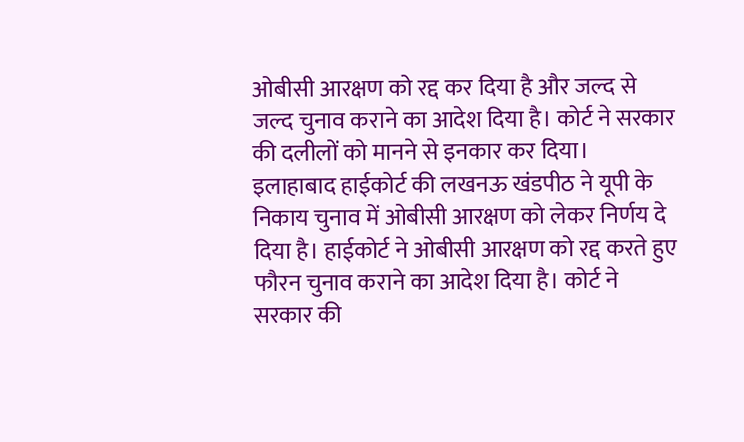ओबीसी आरक्षण को रद्द कर दिया है और जल्द से जल्द चुनाव कराने का आदेश दिया है। कोर्ट ने सरकार की दलीलों को मानने से इनकार कर दिया।
इलाहाबाद हाईकोर्ट की लखनऊ खंडपीठ ने यूपी के निकाय चुनाव में ओबीसी आरक्षण को लेकर निर्णय दे दिया है। हाईकोर्ट ने ओबीसी आरक्षण को रद्द करते हुए फौरन चुनाव कराने का आदेश दिया है। कोर्ट ने सरकार की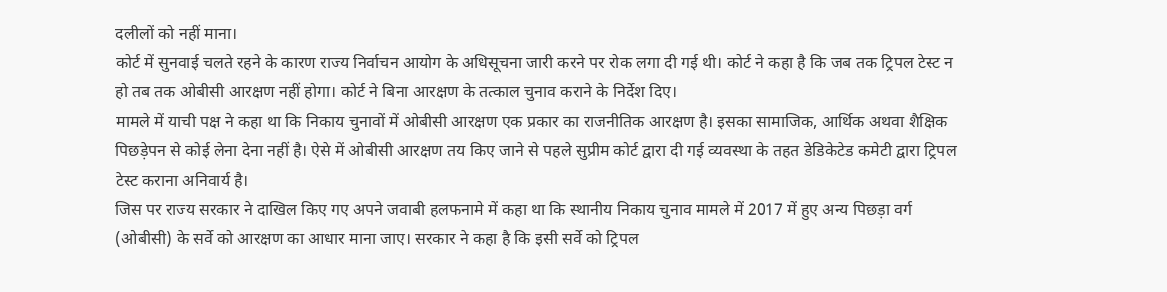दलीलों को नहीं माना।
कोर्ट में सुनवाई चलते रहने के कारण राज्य निर्वाचन आयोग के अधिसूचना जारी करने पर रोक लगा दी गई थी। कोर्ट ने कहा है कि जब तक ट्रिपल टेस्ट न हो तब तक ओबीसी आरक्षण नहीं होगा। कोर्ट ने बिना आरक्षण के तत्काल चुनाव कराने के निर्देश दिए।
मामले में याची पक्ष ने कहा था कि निकाय चुनावों में ओबीसी आरक्षण एक प्रकार का राजनीतिक आरक्षण है। इसका सामाजिक, आर्थिक अथवा शैक्षिक पिछड़ेपन से कोई लेना देना नहीं है। ऐसे में ओबीसी आरक्षण तय किए जाने से पहले सुप्रीम कोर्ट द्वारा दी गई व्यवस्था के तहत डेडिकेटेड कमेटी द्वारा ट्रिपल टेस्ट कराना अनिवार्य है।
जिस पर राज्य सरकार ने दाखिल किए गए अपने जवाबी हलफनामे में कहा था कि स्थानीय निकाय चुनाव मामले में 2017 में हुए अन्य पिछड़ा वर्ग (ओबीसी) के सर्वे को आरक्षण का आधार माना जाए। सरकार ने कहा है कि इसी सर्वे को ट्रिपल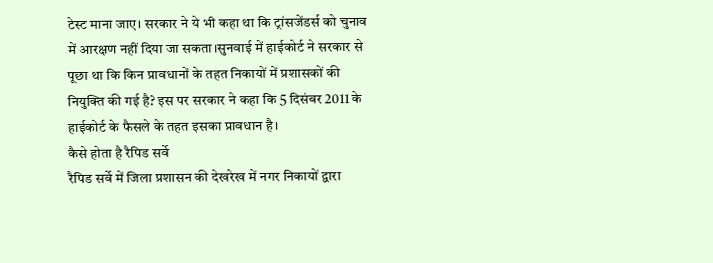टेस्ट माना जाए। सरकार ने ये भी कहा था कि ट्रांसजेंडर्स को चुनाव में आरक्षण नहीं दिया जा सकता।सुनवाई में हाईकोर्ट ने सरकार से पूछा था कि किन प्रावधानों के तहत निकायों में प्रशासकों की नियुक्ति की गई है? इस पर सरकार ने कहा कि 5 दिसंबर 2011 के हाईकोर्ट के फैसले के तहत इसका प्रावधान है।
कैसे होता है रैपिड सर्वे
रैपिड सर्वे में जिला प्रशासन की देखरेख में नगर निकायों द्वारा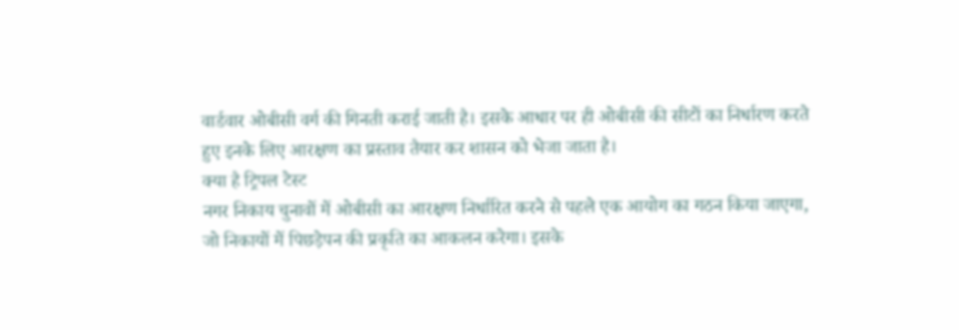वार्डवार ओबीसी वर्ग की गिनती कराई जाती है। इसके आधार पर ही ओबीसी की सीटों का निर्धारण करते हुए इनके लिए आरक्षण का प्रस्ताव तैयार कर शासन को भेजा जाता है।
क्या है ट्रिपल टेस्ट
नगर निकाय चुनावों में ओबीसी का आरक्षण निर्धारित करने से पहले एक आयोग का गठन किया जाएगा, जो निकायों में पिछड़ेपन की प्रकृति का आकलन करेगा। इसके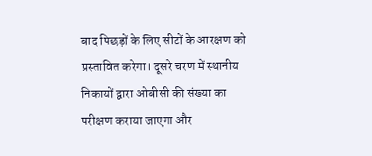बाद पिछड़ों के लिए सीटों के आरक्षण को प्रस्तावित करेगा। दूसरे चरण में स्थानीय निकायों द्वारा ओबीसी की संख्या का परीक्षण कराया जाएगा और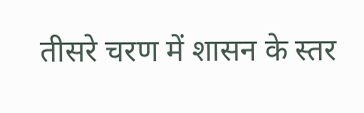तीसरे चरण में शासन के स्तर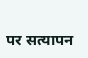पर सत्यापन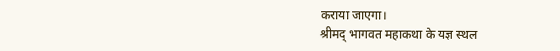कराया जाएगा।
श्रीमद् भागवत महाकथा के यज्ञ स्थल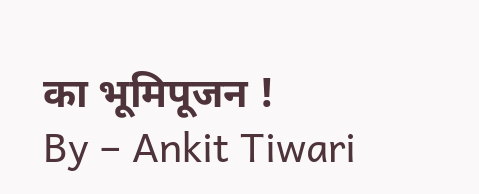का भूमिपूजन !
By – Ankit Tiwari